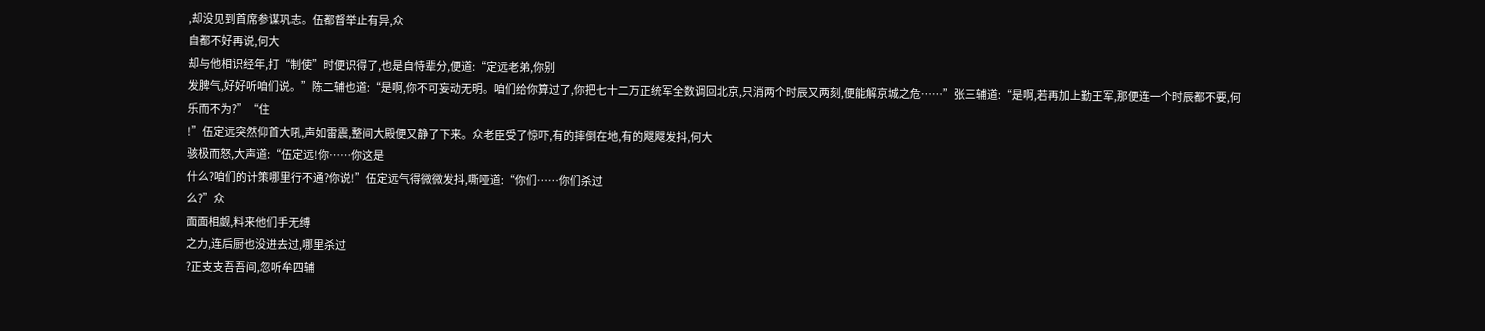,却没见到首席参谋巩志。伍都督举止有异,众
自都不好再说,何大
却与他相识经年,打“制使”时便识得了,也是自恃辈分,便道:“定远老弟,你别
发脾气,好好听咱们说。”陈二辅也道:“是啊,你不可妄动无明。咱们给你算过了,你把七十二万正统军全数调回北京,只消两个时辰又两刻,便能解京城之危……”张三辅道:“是啊,若再加上勤王军,那便连一个时辰都不要,何乐而不为?”“住
!”伍定远突然仰首大吼,声如雷震,整间大殿便又静了下来。众老臣受了惊吓,有的摔倒在地,有的飕飕发抖,何大
骇极而怒,大声道:“伍定远!你……你这是
什么?咱们的计策哪里行不通?你说!”伍定远气得微微发抖,嘶哑道:“你们……你们杀过
么?”众
面面相觑,料来他们手无缚
之力,连后厨也没进去过,哪里杀过
?正支支吾吾间,忽听牟四辅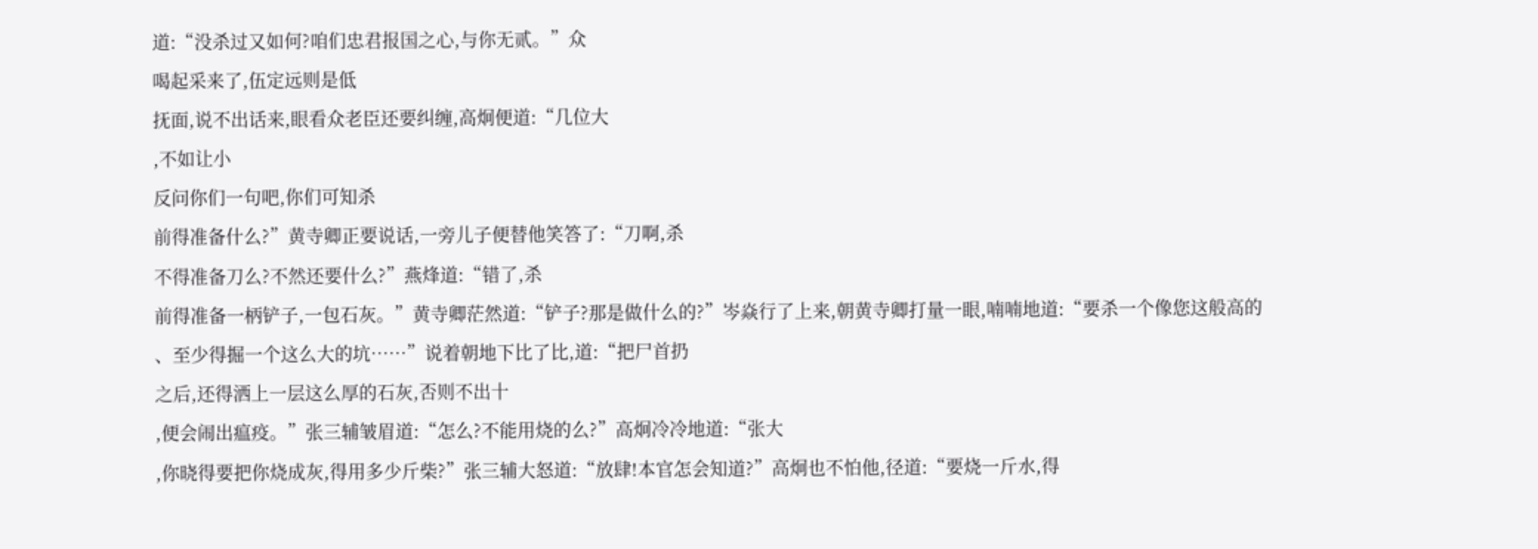道:“没杀过又如何?咱们忠君报国之心,与你无贰。”众
喝起采来了,伍定远则是低
抚面,说不出话来,眼看众老臣还要纠缠,高炯便道:“几位大
,不如让小
反问你们一句吧,你们可知杀
前得准备什么?”黄寺卿正要说话,一旁儿子便替他笑答了:“刀啊,杀
不得准备刀么?不然还要什么?”燕烽道:“错了,杀
前得准备一柄铲子,一包石灰。”黄寺卿茫然道:“铲子?那是做什么的?”岑焱行了上来,朝黄寺卿打量一眼,喃喃地道:“要杀一个像您这般高的
、至少得掘一个这么大的坑……”说着朝地下比了比,道:“把尸首扔
之后,还得洒上一层这么厚的石灰,否则不出十
,便会闹出瘟疫。”张三辅皱眉道:“怎么?不能用烧的么?”高炯冷冷地道:“张大
,你晓得要把你烧成灰,得用多少斤柴?”张三辅大怒道:“放肆!本官怎会知道?”高炯也不怕他,径道:“要烧一斤水,得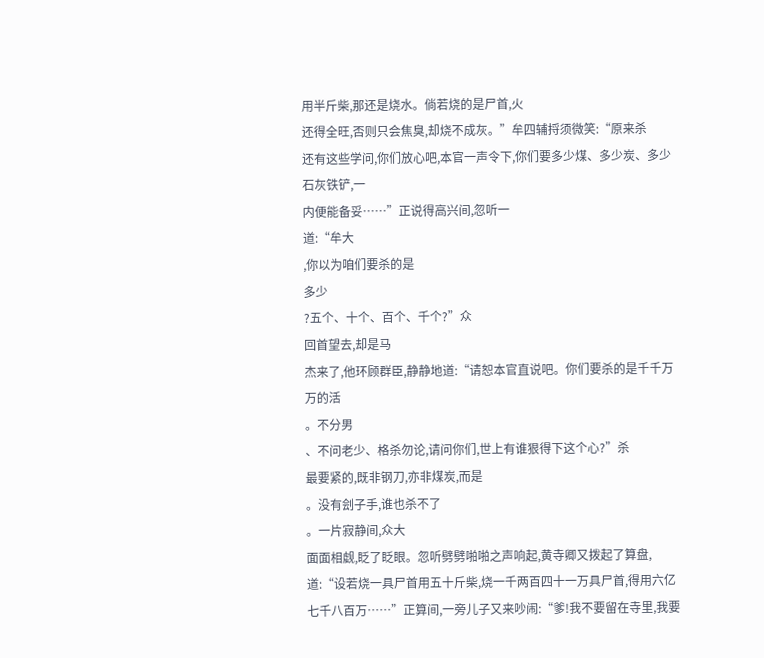用半斤柴,那还是烧水。倘若烧的是尸首,火
还得全旺,否则只会焦臭,却烧不成灰。”牟四辅捋须微笑:“原来杀
还有这些学问,你们放心吧,本官一声令下,你们要多少煤、多少炭、多少石灰铁铲,一
内便能备妥……”正说得高兴间,忽听一
道:“牟大
,你以为咱们要杀的是
多少
?五个、十个、百个、千个?”众
回首望去,却是马
杰来了,他环顾群臣,静静地道:“请恕本官直说吧。你们要杀的是千千万万的活
。不分男
、不问老少、格杀勿论,请问你们,世上有谁狠得下这个心?”杀
最要紧的,既非钢刀,亦非煤炭,而是
。没有刽子手,谁也杀不了
。一片寂静间,众大
面面相觑,眨了眨眼。忽听劈劈啪啪之声响起,黄寺卿又拨起了算盘,道:“设若烧一具尸首用五十斤柴,烧一千两百四十一万具尸首,得用六亿七千八百万……”正算间,一旁儿子又来吵闹:“爹!我不要留在寺里,我要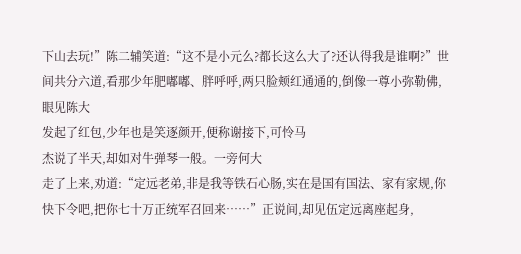下山去玩!”陈二辅笑道:“这不是小元么?都长这么大了?还认得我是谁啊?”世间共分六道,看那少年肥嘟嘟、胖呼呼,两只脸颊红通通的,倒像一尊小弥勒佛,眼见陈大
发起了红包,少年也是笑逐颜开,便称谢接下,可怜马
杰说了半天,却如对牛弹琴一般。一旁何大
走了上来,劝道:“定远老弟,非是我等铁石心肠,实在是国有国法、家有家规,你快下令吧,把你七十万正统军召回来……”正说间,却见伍定远离座起身,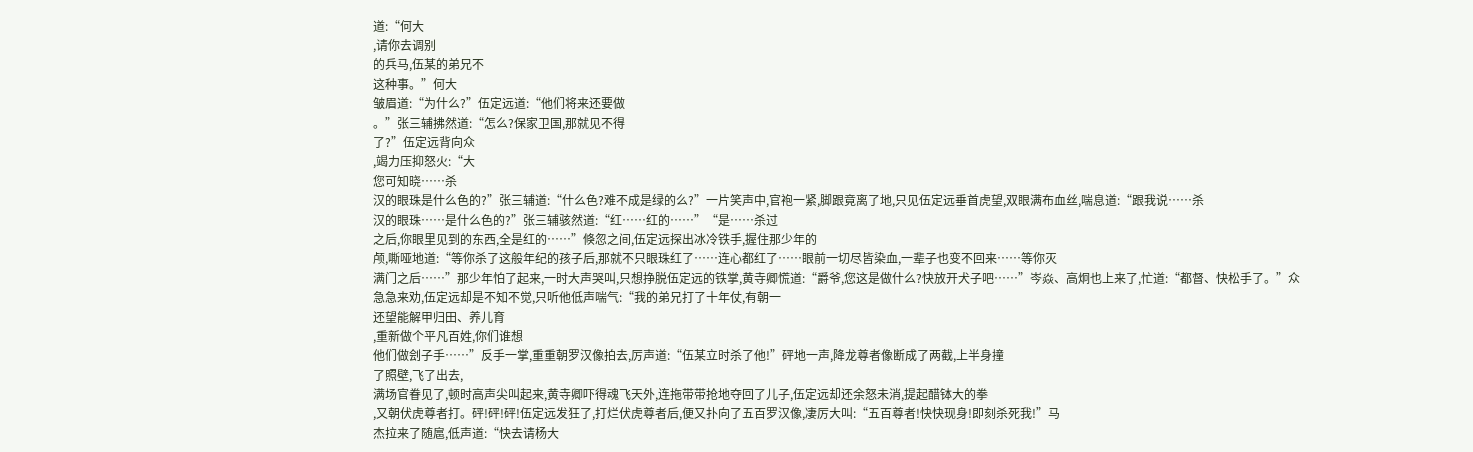道:“何大
,请你去调别
的兵马,伍某的弟兄不
这种事。”何大
皱眉道:“为什么?”伍定远道:“他们将来还要做
。”张三辅拂然道:“怎么?保家卫国,那就见不得
了?”伍定远背向众
,竭力压抑怒火:“大
您可知晓……杀
汉的眼珠是什么色的?”张三辅道:“什么色?难不成是绿的么?”一片笑声中,官袍一紧,脚跟竟离了地,只见伍定远垂首虎望,双眼满布血丝,喘息道:“跟我说……杀
汉的眼珠……是什么色的?”张三辅骇然道:“红……红的……”“是……杀过
之后,你眼里见到的东西,全是红的……”倏忽之间,伍定远探出冰冷铁手,握住那少年的
颅,嘶哑地道:“等你杀了这般年纪的孩子后,那就不只眼珠红了……连心都红了……眼前一切尽皆染血,一辈子也变不回来……等你灭
满门之后……”那少年怕了起来,一时大声哭叫,只想挣脱伍定远的铁掌,黄寺卿慌道:“爵爷,您这是做什么?快放开犬子吧……”岑焱、高炯也上来了,忙道:“都督、快松手了。”众
急急来劝,伍定远却是不知不觉,只听他低声喘气:“我的弟兄打了十年仗,有朝一
还望能解甲归田、养儿育
,重新做个平凡百姓,你们谁想
他们做刽子手……”反手一掌,重重朝罗汉像拍去,厉声道:“伍某立时杀了他!”砰地一声,降龙尊者像断成了两截,上半身撞
了照壁,飞了出去,
满场官眷见了,顿时高声尖叫起来,黄寺卿吓得魂飞天外,连拖带带抢地夺回了儿子,伍定远却还余怒未消,提起醋钵大的拳
,又朝伏虎尊者打。砰!砰!砰!伍定远发狂了,打烂伏虎尊者后,便又扑向了五百罗汉像,凄厉大叫:“五百尊者!快快现身!即刻杀死我!”马
杰拉来了随扈,低声道:“快去请杨大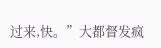过来,快。”大都督发疯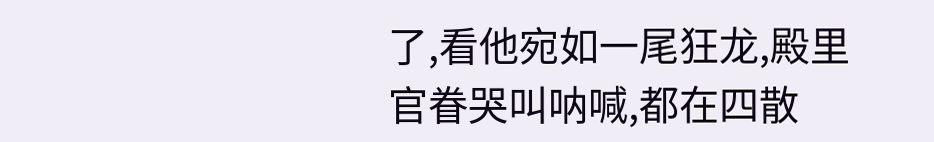了,看他宛如一尾狂龙,殿里官眷哭叫呐喊,都在四散